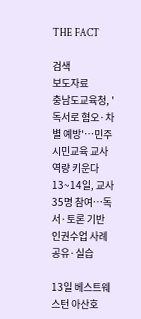THE FACT

검색
보도자료
충남도교육청, '독서로 혐오·차별 예방'…민주시민교육 교사 역량 키운다
13~14일, 교사 35명 참여…독서·토론 기반 인권수업 사례 공유·실습

13일 베스트웨스턴 아산호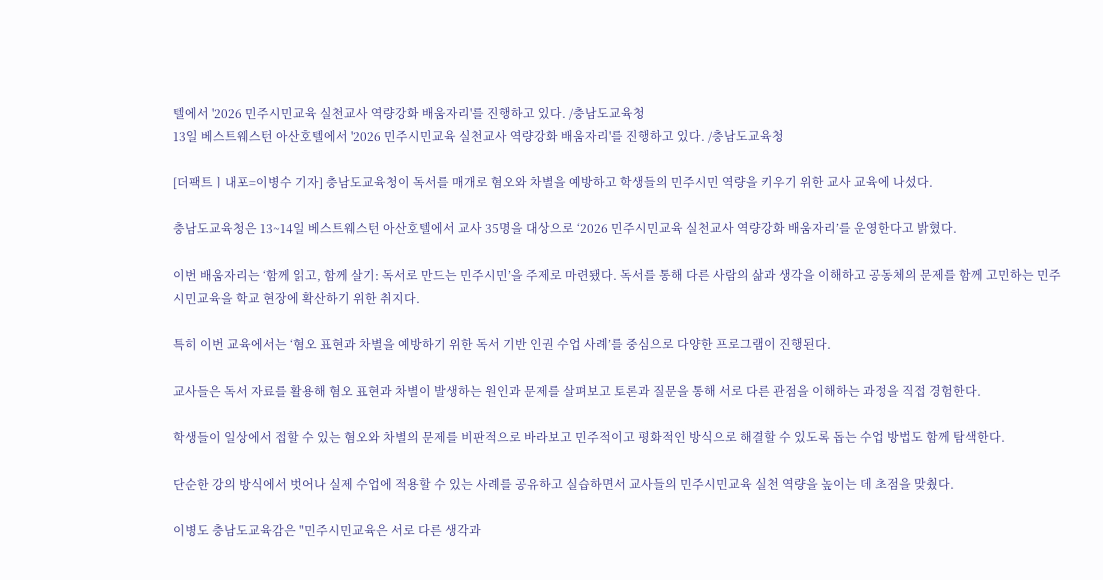텔에서 '2026 민주시민교육 실천교사 역량강화 배움자리'를 진행하고 있다. /충남도교육청
13일 베스트웨스턴 아산호텔에서 '2026 민주시민교육 실천교사 역량강화 배움자리'를 진행하고 있다. /충남도교육청

[더팩트ㅣ내포=이병수 기자] 충남도교육청이 독서를 매개로 혐오와 차별을 예방하고 학생들의 민주시민 역량을 키우기 위한 교사 교육에 나섰다.

충남도교육청은 13~14일 베스트웨스턴 아산호텔에서 교사 35명을 대상으로 ‘2026 민주시민교육 실천교사 역량강화 배움자리’를 운영한다고 밝혔다.

이번 배움자리는 ‘함께 읽고, 함께 살기: 독서로 만드는 민주시민’을 주제로 마련됐다. 독서를 통해 다른 사람의 삶과 생각을 이해하고 공동체의 문제를 함께 고민하는 민주시민교육을 학교 현장에 확산하기 위한 취지다.

특히 이번 교육에서는 ‘혐오 표현과 차별을 예방하기 위한 독서 기반 인권 수업 사례’를 중심으로 다양한 프로그램이 진행된다.

교사들은 독서 자료를 활용해 혐오 표현과 차별이 발생하는 원인과 문제를 살펴보고 토론과 질문을 통해 서로 다른 관점을 이해하는 과정을 직접 경험한다.

학생들이 일상에서 접할 수 있는 혐오와 차별의 문제를 비판적으로 바라보고 민주적이고 평화적인 방식으로 해결할 수 있도록 돕는 수업 방법도 함께 탐색한다.

단순한 강의 방식에서 벗어나 실제 수업에 적용할 수 있는 사례를 공유하고 실습하면서 교사들의 민주시민교육 실천 역량을 높이는 데 초점을 맞췄다.

이병도 충남도교육감은 "민주시민교육은 서로 다른 생각과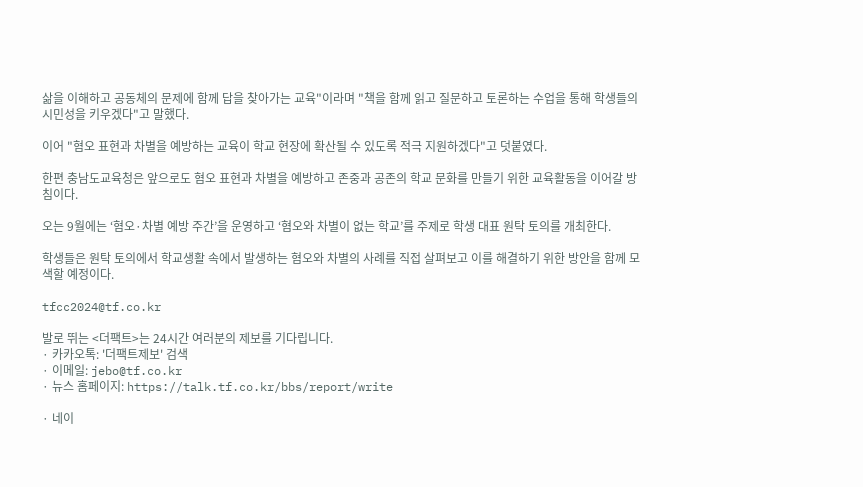삶을 이해하고 공동체의 문제에 함께 답을 찾아가는 교육"이라며 "책을 함께 읽고 질문하고 토론하는 수업을 통해 학생들의 시민성을 키우겠다"고 말했다.

이어 "혐오 표현과 차별을 예방하는 교육이 학교 현장에 확산될 수 있도록 적극 지원하겠다"고 덧붙였다.

한편 충남도교육청은 앞으로도 혐오 표현과 차별을 예방하고 존중과 공존의 학교 문화를 만들기 위한 교육활동을 이어갈 방침이다.

오는 9월에는 ‘혐오·차별 예방 주간’을 운영하고 ‘혐오와 차별이 없는 학교’를 주제로 학생 대표 원탁 토의를 개최한다.

학생들은 원탁 토의에서 학교생활 속에서 발생하는 혐오와 차별의 사례를 직접 살펴보고 이를 해결하기 위한 방안을 함께 모색할 예정이다.

tfcc2024@tf.co.kr

발로 뛰는 <더팩트>는 24시간 여러분의 제보를 기다립니다.
· 카카오톡: '더팩트제보' 검색
· 이메일: jebo@tf.co.kr
· 뉴스 홈페이지: https://talk.tf.co.kr/bbs/report/write

· 네이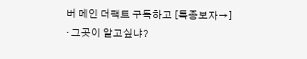버 메인 더팩트 구독하고 [특종보자→]
· 그곳이 알고싶냐?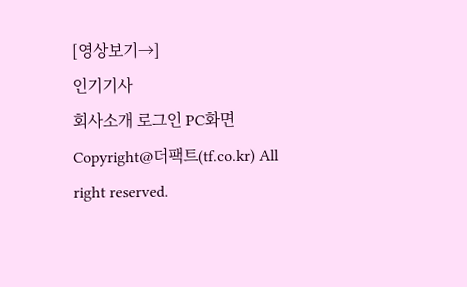[영상보기→]
인기기사
회사소개 로그인 PC화면
Copyright@더팩트(tf.co.kr) All right reserved.